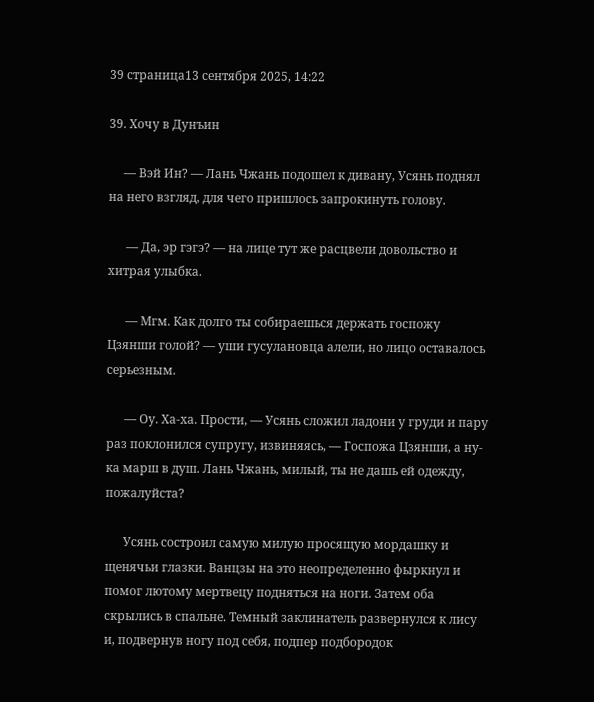39 страница13 сентября 2025, 14:22

39. Хочу в Дунъин

     — Вэй Ин? — Лань Чжань подошел к дивану, Усянь поднял на него взгляд, для чего пришлось запрокинуть голову.

      — Да, эр гэгэ? — на лице тут же расцвели довольство и хитрая улыбка.

      — Мгм. Как долго ты собираешься держать госпожу Цзянши голой? — уши гусулановца алели, но лицо оставалось серьезным.

      — Оу. Ха-ха. Прости, — Усянь сложил ладони у груди и пару раз поклонился супругу, извиняясь, — Госпожа Цзянши, а ну-ка марш в душ. Лань Чжань, милый, ты не дашь ей одежду, пожалуйста?

      Усянь состроил самую милую просящую мордашку и щенячьи глазки. Ванцзы на это неопределенно фыркнул и помог лютому мертвецу подняться на ноги. Затем оба скрылись в спальне. Темный заклинатель развернулся к лису и, подвернув ногу под себя, подпер подбородок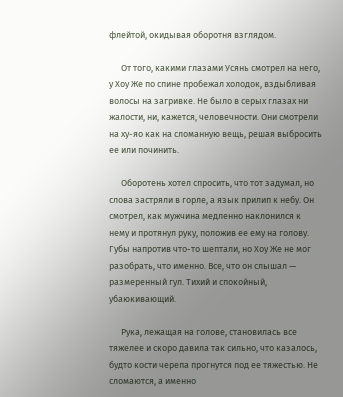флейтой, окидывая оборотня взглядом.

      От того, какими глазами Усянь смотрел на него, у Хоу Же по спине пробежал холодок, вздыбливая волосы на загривке. Не было в серых глазах ни жалости, ни, кажется, человечности. Они смотрели на ху-яо как на сломанную вещь, решая выбросить ее или починить.

      Оборотень хотел спросить, что тот задумал, но слова застряли в горле, а язык прилип к небу. Он смотрел, как мужчина медленно наклонился к нему и протянул руку, положив ее ему на голову. Губы напротив что-то шептали, но Хоу Же не мог разобрать, что именно. Все, что он слышал — размеренный гул. Тихий и спокойный, убаюкивающий.

      Рука, лежащая на голове, становилась все тяжелее и скоро давила так сильно, что казалось, будто кости черепа прогнутся под ее тяжестью. Не сломаются, а именно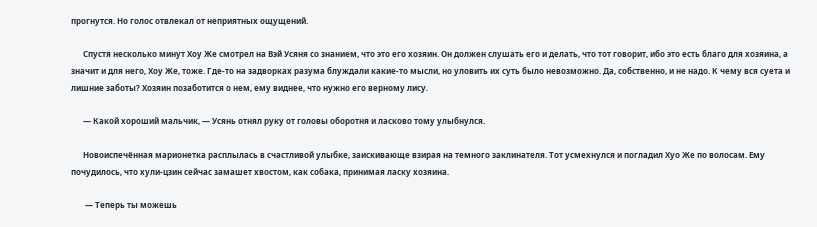прогнутся. Но голос отвлекал от неприятных ощущений.

      Спустя несколько минут Хоу Же смотрел на Вэй Усяня со знанием, что это его хозяин. Он должен слушать его и делать, что тот говорит, ибо это есть благо для хозяина, а значит и для него, Хоу Же, тоже. Где-то на задворках разума блуждали какие-то мысли, но уловить их суть было невозможно. Да, собственно, и не надо. К чему вся суета и лишние заботы? Хозяин позаботится о нем, ему виднее, что нужно его верному лису.

      — Какой хороший мальчик, — Усянь отнял руку от головы оборотня и ласково тому улыбнулся.

      Новоиспечённая марионетка расплылась в счастливой улыбке, заискивающе взирая на темного заклинателя. Тот усмехнулся и погладил Хуо Же по волосам. Ему почудилось, что хули-цзин сейчас замашет хвостом, как собака, принимая ласку хозяина.

       — Теперь ты можешь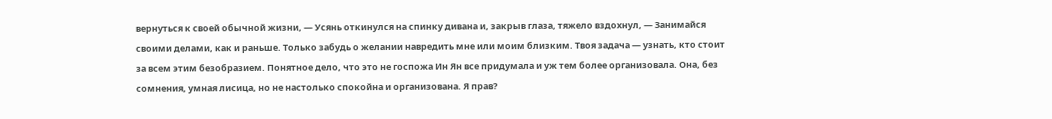вернуться к своей обычной жизни, — Усянь откинулся на спинку дивана и, закрыв глаза, тяжело вздохнул, — Занимайся своими делами, как и раньше. Только забудь о желании навредить мне или моим близким. Твоя задача — узнать, кто стоит за всем этим безобразием. Понятное дело, что это не госпожа Ин Ян все придумала и уж тем более организовала. Она, без сомнения, умная лисица, но не настолько спокойна и организована. Я прав?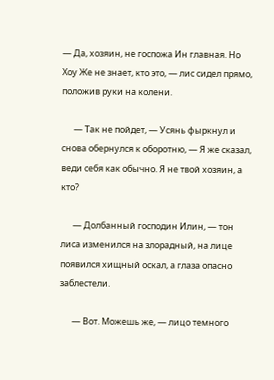— Да, хозяин, не госпожа Ин главная. Но Хоу Же не знает, кто это, — лис сидел прямо, положив руки на колени.

      — Так не пойдет, — Усянь фыркнул и снова обернулся к оборотню, — Я же сказал, веди себя как обычно. Я не твой хозяин, а кто?

      — Долбанный господин Илин, — тон лиса изменился на злорадный, на лице появился хищный оскал, а глаза опасно заблестели.

      — Вот. Можешь же, — лицо темного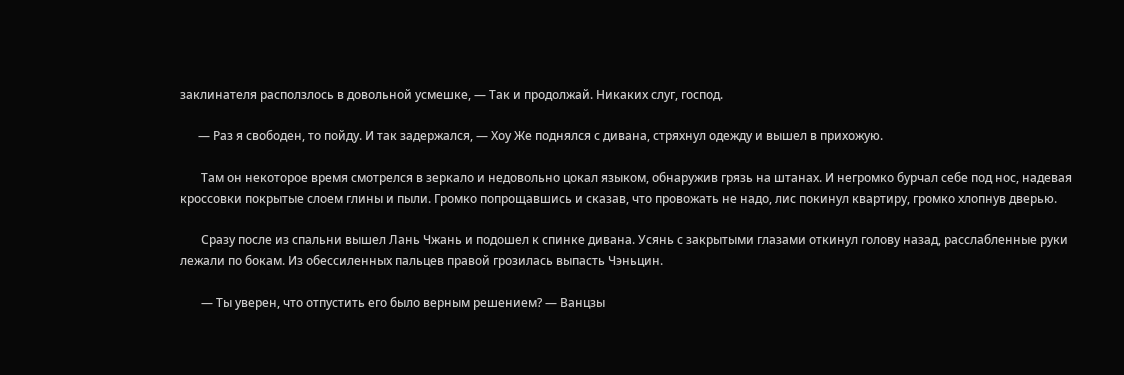заклинателя расползлось в довольной усмешке, — Так и продолжай. Никаких слуг, господ.

      — Раз я свободен, то пойду. И так задержался, — Хоу Же поднялся с дивана, стряхнул одежду и вышел в прихожую.

       Там он некоторое время смотрелся в зеркало и недовольно цокал языком, обнаружив грязь на штанах. И негромко бурчал себе под нос, надевая кроссовки покрытые слоем глины и пыли. Громко попрощавшись и сказав, что провожать не надо, лис покинул квартиру, громко хлопнув дверью.

       Сразу после из спальни вышел Лань Чжань и подошел к спинке дивана. Усянь с закрытыми глазами откинул голову назад, расслабленные руки лежали по бокам. Из обессиленных пальцев правой грозилась выпасть Чэньцин.

       — Ты уверен, что отпустить его было верным решением? — Ванцзы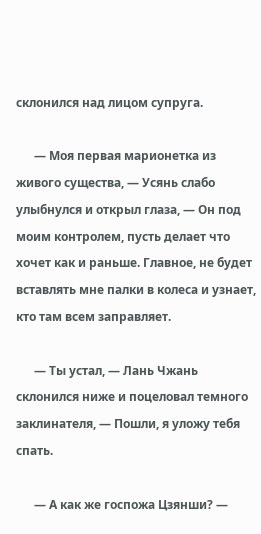склонился над лицом супруга.

      — Моя первая марионетка из живого существа, — Усянь слабо улыбнулся и открыл глаза, — Он под моим контролем, пусть делает что хочет как и раньше. Главное, не будет вставлять мне палки в колеса и узнает, кто там всем заправляет.

      — Ты устал, — Лань Чжань склонился ниже и поцеловал темного заклинателя, — Пошли, я уложу тебя спать.

      — А как же госпожа Цзянши? —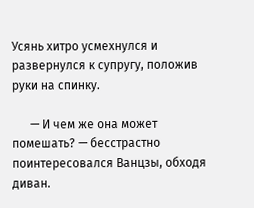Усянь хитро усмехнулся и развернулся к супругу, положив руки на спинку.

      — И чем же она может помешать? — бесстрастно поинтересовался Ванцзы, обходя диван.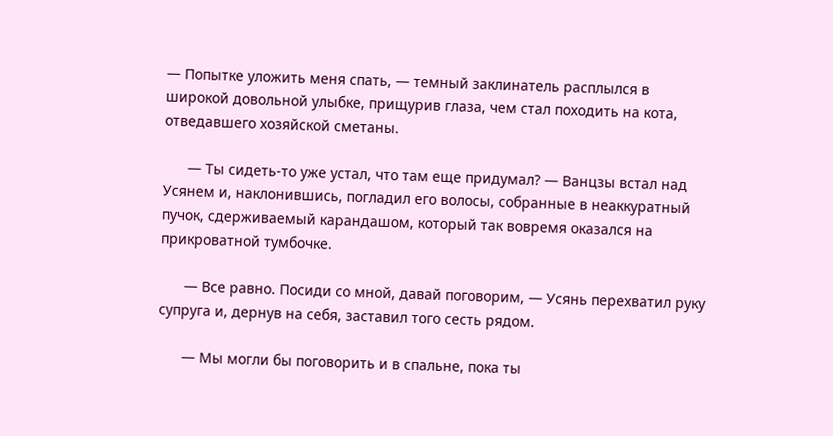— Попытке уложить меня спать, — темный заклинатель расплылся в широкой довольной улыбке, прищурив глаза, чем стал походить на кота, отведавшего хозяйской сметаны.

      — Ты сидеть-то уже устал, что там еще придумал? — Ванцзы встал над Усянем и, наклонившись, погладил его волосы, собранные в неаккуратный пучок, сдерживаемый карандашом, который так вовремя оказался на прикроватной тумбочке.

      — Все равно. Посиди со мной, давай поговорим, — Усянь перехватил руку супруга и, дернув на себя, заставил того сесть рядом.

      — Мы могли бы поговорить и в спальне, пока ты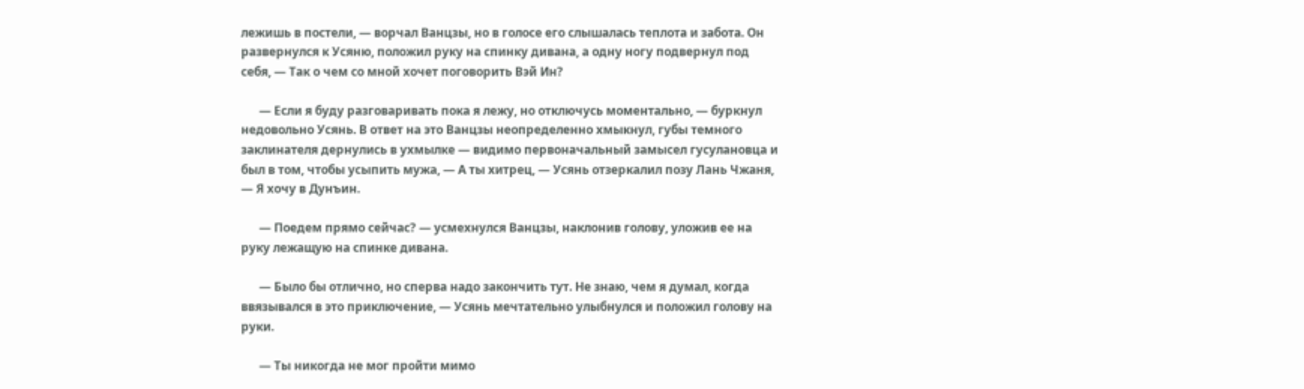лежишь в постели, — ворчал Ванцзы, но в голосе его слышалась теплота и забота. Он развернулся к Усяню, положил руку на спинку дивана, а одну ногу подвернул под себя, — Так о чем со мной хочет поговорить Вэй Ин?

      — Если я буду разговаривать пока я лежу, но отключусь моментально, — буркнул недовольно Усянь. В ответ на это Ванцзы неопределенно хмыкнул, губы темного заклинателя дернулись в ухмылке — видимо первоначальный замысел гусулановца и был в том, чтобы усыпить мужа, — А ты хитрец, — Усянь отзеркалил позу Лань Чжаня, — Я хочу в Дунъин.

      — Поедем прямо сейчас? — усмехнулся Ванцзы, наклонив голову, уложив ее на руку лежащую на спинке дивана.

      — Было бы отлично, но сперва надо закончить тут. Не знаю, чем я думал, когда ввязывался в это приключение, — Усянь мечтательно улыбнулся и положил голову на руки.

      — Ты никогда не мог пройти мимо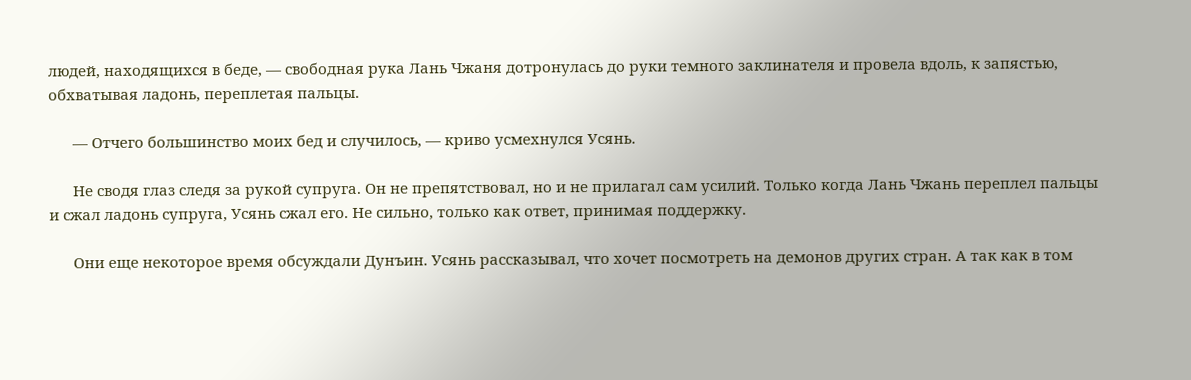людей, находящихся в беде, — свободная рука Лань Чжаня дотронулась до руки темного заклинателя и провела вдоль, к запястью, обхватывая ладонь, переплетая пальцы.

      — Отчего большинство моих бед и случилось, — криво усмехнулся Усянь.

      Не сводя глаз следя за рукой супруга. Он не препятствовал, но и не прилагал сам усилий. Только когда Лань Чжань переплел пальцы и сжал ладонь супруга, Усянь сжал его. Не сильно, только как ответ, принимая поддержку.

      Они еще некоторое время обсуждали Дунъин. Усянь рассказывал, что хочет посмотреть на демонов других стран. А так как в том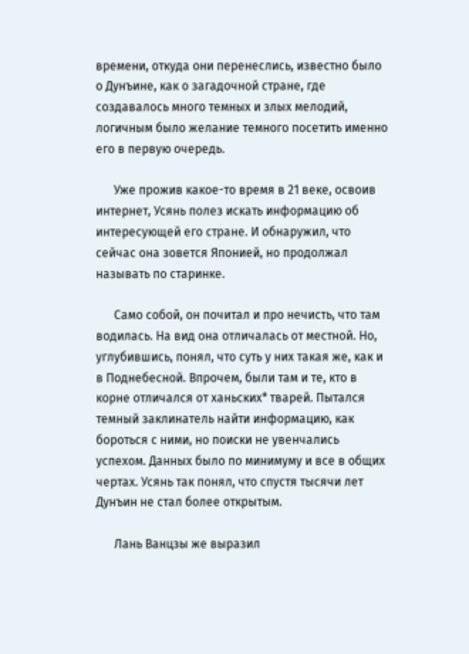времени, откуда они перенеслись, известно было о Дунъине, как о загадочной стране, где создавалось много темных и злых мелодий, логичным было желание темного посетить именно его в первую очередь.

      Уже прожив какое-то время в 21 веке, освоив интернет, Усянь полез искать информацию об интересующей его стране. И обнаружил, что сейчас она зовется Японией, но продолжал называть по старинке.

      Само собой, он почитал и про нечисть, что там водилась. На вид она отличалась от местной. Но, углубившись, понял, что суть у них такая же, как и в Поднебесной. Впрочем, были там и те, кто в корне отличался от ханьских* тварей. Пытался темный заклинатель найти информацию, как бороться с ними, но поиски не увенчались успехом. Данных было по минимуму и все в общих чертах. Усянь так понял, что спустя тысячи лет Дунъин не стал более открытым.

      Лань Ванцзы же выразил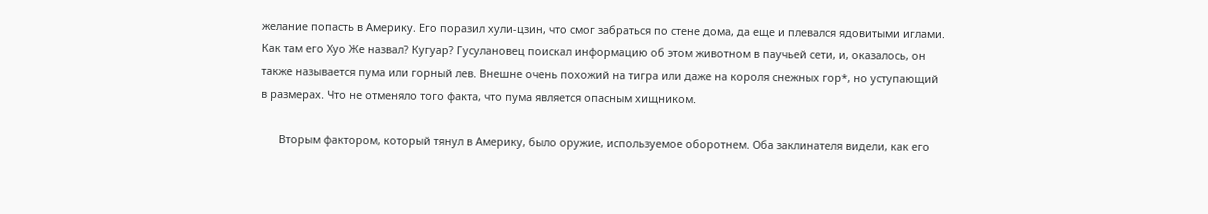желание попасть в Америку. Его поразил хули-цзин, что смог забраться по стене дома, да еще и плевался ядовитыми иглами. Как там его Хуо Же назвал? Кугуар? Гусулановец поискал информацию об этом животном в паучьей сети, и, оказалось, он также называется пума или горный лев. Внешне очень похожий на тигра или даже на короля снежных гор*, но уступающий в размерах. Что не отменяло того факта, что пума является опасным хищником.

      Вторым фактором, который тянул в Америку, было оружие, используемое оборотнем. Оба заклинателя видели, как его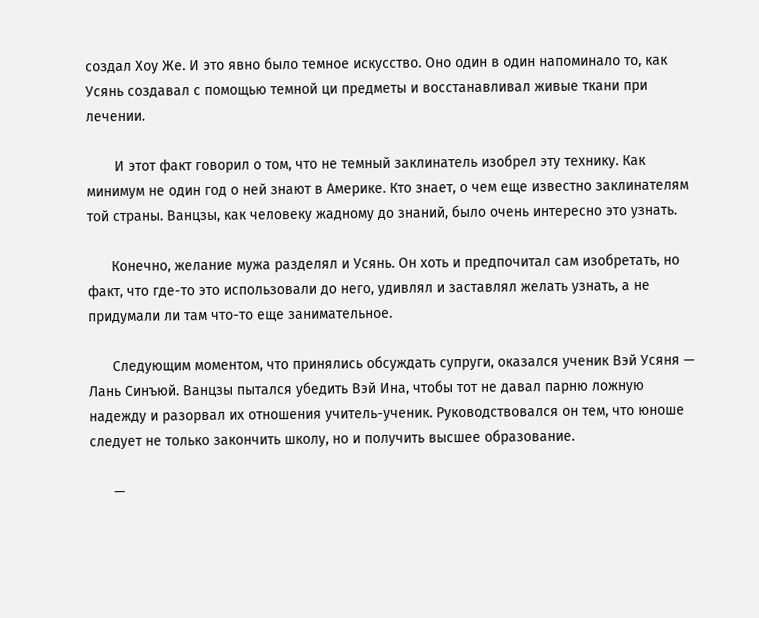создал Хоу Же. И это явно было темное искусство. Оно один в один напоминало то, как Усянь создавал с помощью темной ци предметы и восстанавливал живые ткани при лечении.

       И этот факт говорил о том, что не темный заклинатель изобрел эту технику. Как минимум не один год о ней знают в Америке. Кто знает, о чем еще известно заклинателям той страны. Ванцзы, как человеку жадному до знаний, было очень интересно это узнать.

      Конечно, желание мужа разделял и Усянь. Он хоть и предпочитал сам изобретать, но факт, что где-то это использовали до него, удивлял и заставлял желать узнать, а не придумали ли там что-то еще занимательное.

      Следующим моментом, что принялись обсуждать супруги, оказался ученик Вэй Усяня — Лань Синъюй. Ванцзы пытался убедить Вэй Ина, чтобы тот не давал парню ложную надежду и разорвал их отношения учитель-ученик. Руководствовался он тем, что юноше следует не только закончить школу, но и получить высшее образование.

      —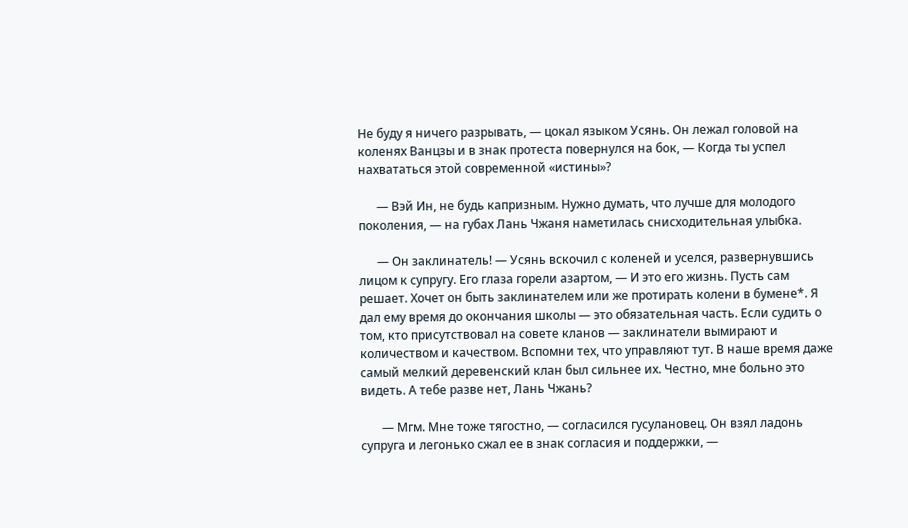Не буду я ничего разрывать, — цокал языком Усянь. Он лежал головой на коленях Ванцзы и в знак протеста повернулся на бок, — Когда ты успел нахвататься этой современной «истины»?

      — Вэй Ин, не будь капризным. Нужно думать, что лучше для молодого поколения, — на губах Лань Чжаня наметилась снисходительная улыбка.

      — Он заклинатель! — Усянь вскочил с коленей и уселся, развернувшись лицом к супругу. Его глаза горели азартом, — И это его жизнь. Пусть сам решает. Хочет он быть заклинателем или же протирать колени в бумене*. Я дал ему время до окончания школы — это обязательная часть. Если судить о том, кто присутствовал на совете кланов — заклинатели вымирают и количеством и качеством. Вспомни тех, что управляют тут. В наше время даже самый мелкий деревенский клан был сильнее их. Честно, мне больно это видеть. А тебе разве нет, Лань Чжань?

       — Мгм. Мне тоже тягостно, — согласился гусулановец. Он взял ладонь супруга и легонько сжал ее в знак согласия и поддержки, —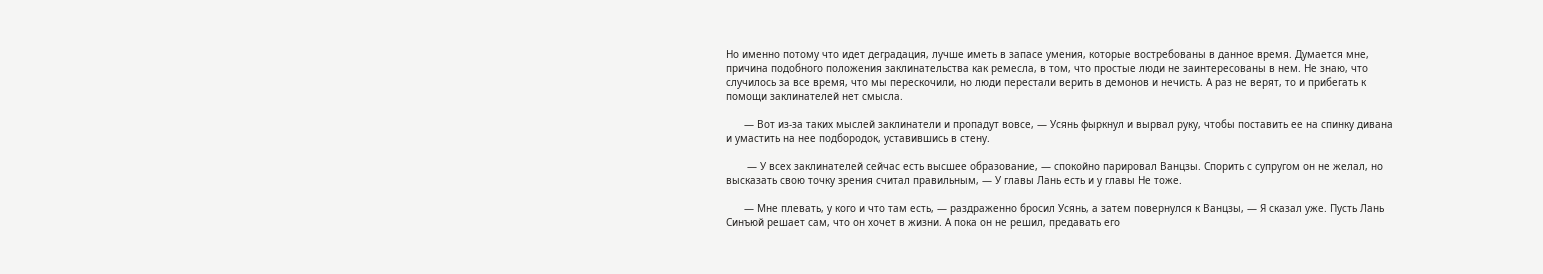Но именно потому что идет деградация, лучше иметь в запасе умения, которые востребованы в данное время. Думается мне, причина подобного положения заклинательства как ремесла, в том, что простые люди не заинтересованы в нем. Не знаю, что случилось за все время, что мы перескочили, но люди перестали верить в демонов и нечисть. А раз не верят, то и прибегать к помощи заклинателей нет смысла.

      — Вот из-за таких мыслей заклинатели и пропадут вовсе, — Усянь фыркнул и вырвал руку, чтобы поставить ее на спинку дивана и умастить на нее подбородок, уставившись в стену.

       — У всех заклинателей сейчас есть высшее образование, — спокойно парировал Ванцзы. Спорить с супругом он не желал, но высказать свою точку зрения считал правильным, — У главы Лань есть и у главы Не тоже.

      — Мне плевать, у кого и что там есть, — раздраженно бросил Усянь, а затем повернулся к Ванцзы, — Я сказал уже. Пусть Лань Синъюй решает сам, что он хочет в жизни. А пока он не решил, предавать его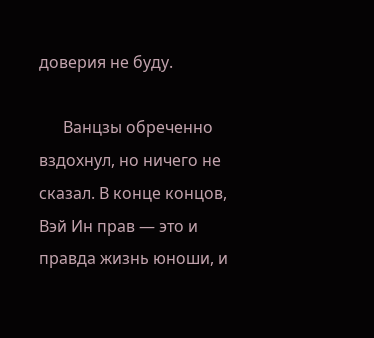доверия не буду.

      Ванцзы обреченно вздохнул, но ничего не сказал. В конце концов, Вэй Ин прав — это и правда жизнь юноши, и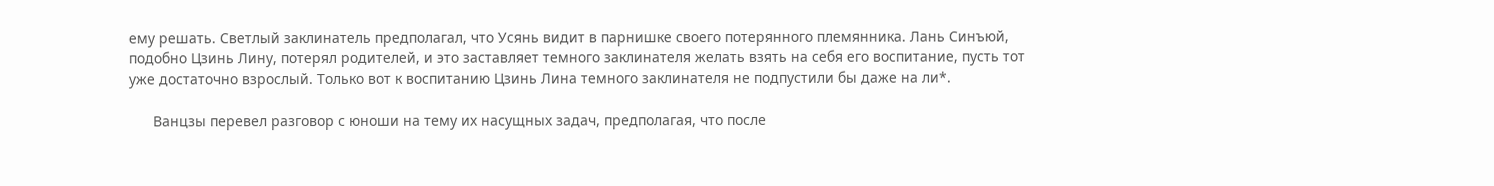ему решать. Светлый заклинатель предполагал, что Усянь видит в парнишке своего потерянного племянника. Лань Синъюй, подобно Цзинь Лину, потерял родителей, и это заставляет темного заклинателя желать взять на себя его воспитание, пусть тот уже достаточно взрослый. Только вот к воспитанию Цзинь Лина темного заклинателя не подпустили бы даже на ли*.

      Ванцзы перевел разговор с юноши на тему их насущных задач, предполагая, что после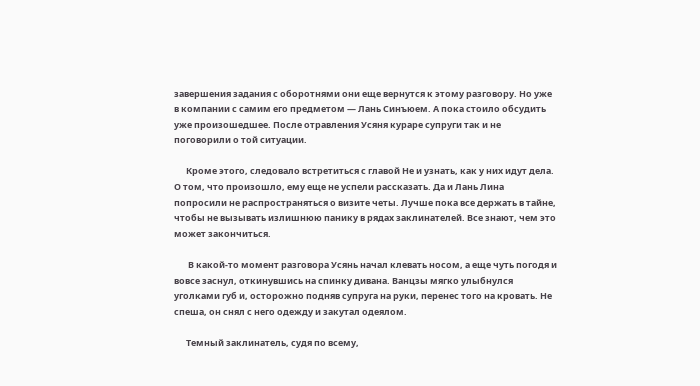завершения задания с оборотнями они еще вернутся к этому разговору. Но уже в компании с самим его предметом — Лань Синъюем. А пока стоило обсудить уже произошедшее. После отравления Усяня кураре супруги так и не поговорили о той ситуации.

      Кроме этого, следовало встретиться с главой Не и узнать, как у них идут дела. О том, что произошло, ему еще не успели рассказать. Да и Лань Лина попросили не распространяться о визите четы. Лучше пока все держать в тайне, чтобы не вызывать излишнюю панику в рядах заклинателей. Все знают, чем это может закончиться.

       В какой-то момент разговора Усянь начал клевать носом, а еще чуть погодя и вовсе заснул, откинувшись на спинку дивана. Ванцзы мягко улыбнулся уголками губ и, осторожно подняв супруга на руки, перенес того на кровать. Не спеша, он снял с него одежду и закутал одеялом.

      Темный заклинатель, судя по всему,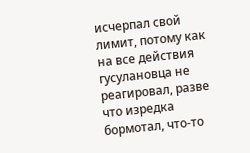исчерпал свой лимит, потому как на все действия гусулановца не реагировал, разве что изредка бормотал, что-то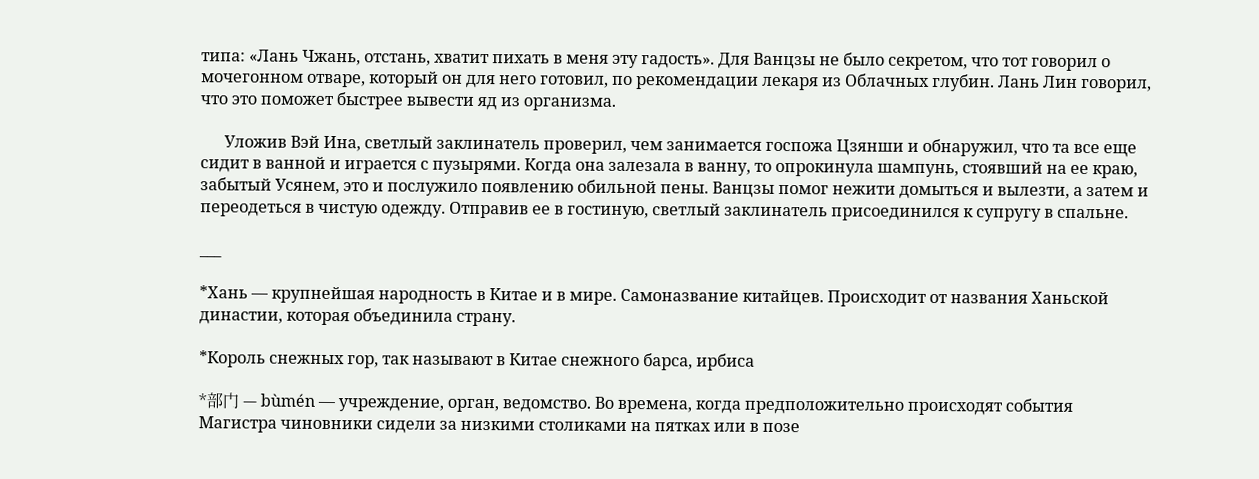типа: «Лань Чжань, отстань, хватит пихать в меня эту гадость». Для Ванцзы не было секретом, что тот говорил о мочегонном отваре, который он для него готовил, по рекомендации лекаря из Облачных глубин. Лань Лин говорил, что это поможет быстрее вывести яд из организма.

      Уложив Вэй Ина, светлый заклинатель проверил, чем занимается госпожа Цзянши и обнаружил, что та все еще сидит в ванной и играется с пузырями. Когда она залезала в ванну, то опрокинула шампунь, стоявший на ее краю, забытый Усянем, это и послужило появлению обильной пены. Ванцзы помог нежити домыться и вылезти, а затем и переодеться в чистую одежду. Отправив ее в гостиную, светлый заклинатель присоединился к супругу в спальне.

___

*Хань — крупнейшая народность в Китае и в мире. Самоназвание китайцев. Происходит от названия Ханьской династии, которая объединила страну.

*Король снежных гор, так называют в Китае снежного барса, ирбиса

*部门 — bùmén — учреждение, орган, ведомство. Во времена, когда предположительно происходят события Магистра чиновники сидели за низкими столиками на пятках или в позе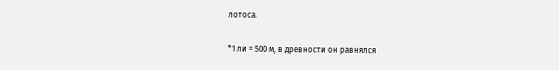лотоса.

*1 ли = 500 м, в древности он равнялся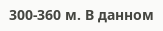300-360 м. В данном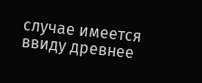случае имеется ввиду древнее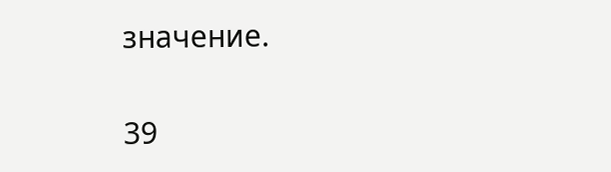значение.

39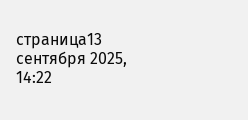страница13 сентября 2025, 14:22